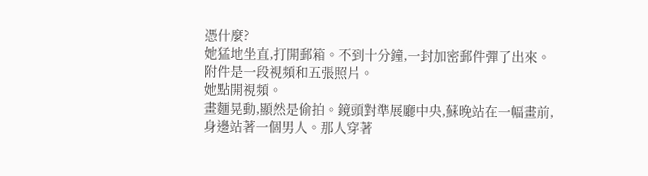憑什麼?
她猛地坐直,打開郵箱。不到十分鐘,一封加密郵件彈了出來。附件是一段視頻和五張照片。
她點開視頻。
畫麵晃動,顯然是偷拍。鏡頭對準展廳中央,蘇晚站在一幅畫前,身邊站著一個男人。那人穿著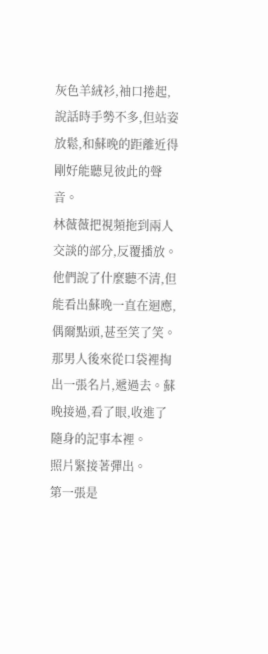灰色羊絨衫,袖口捲起,說話時手勢不多,但站姿放鬆,和蘇晚的距離近得剛好能聽見彼此的聲音。
林薇薇把視頻拖到兩人交談的部分,反覆播放。
他們說了什麼聽不清,但能看出蘇晚一直在迴應,偶爾點頭,甚至笑了笑。那男人後來從口袋裡掏出一張名片,遞過去。蘇晚接過,看了眼,收進了隨身的記事本裡。
照片緊接著彈出。
第一張是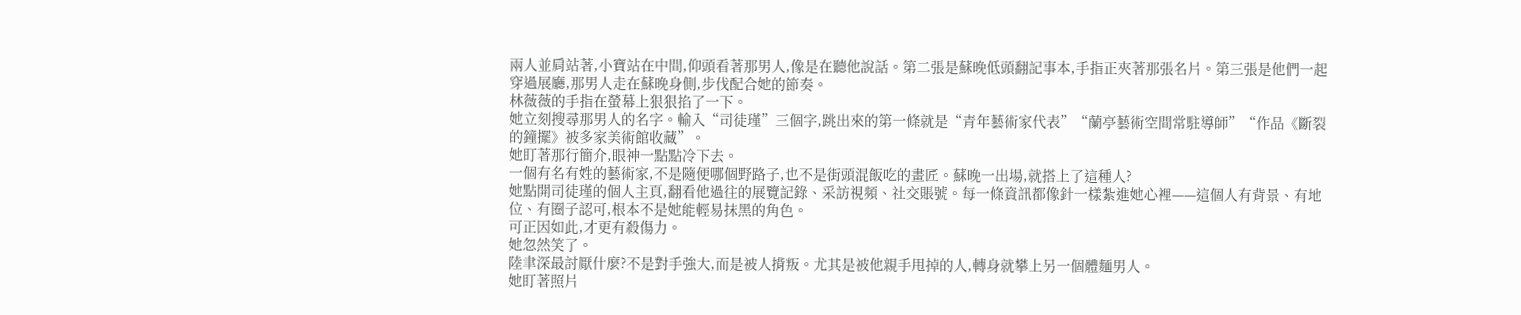兩人並肩站著,小寶站在中間,仰頭看著那男人,像是在聽他說話。第二張是蘇晚低頭翻記事本,手指正夾著那張名片。第三張是他們一起穿過展廳,那男人走在蘇晚身側,步伐配合她的節奏。
林薇薇的手指在螢幕上狠狠掐了一下。
她立刻搜尋那男人的名字。輸入“司徒瑾”三個字,跳出來的第一條就是“青年藝術家代表”“蘭亭藝術空間常駐導師”“作品《斷裂的鐘擺》被多家美術館收藏”。
她盯著那行簡介,眼神一點點冷下去。
一個有名有姓的藝術家,不是隨便哪個野路子,也不是街頭混飯吃的畫匠。蘇晚一出場,就搭上了這種人?
她點開司徒瑾的個人主頁,翻看他過往的展覽記錄、采訪視頻、社交賬號。每一條資訊都像針一樣紮進她心裡——這個人有背景、有地位、有圈子認可,根本不是她能輕易抹黑的角色。
可正因如此,才更有殺傷力。
她忽然笑了。
陸聿深最討厭什麼?不是對手強大,而是被人揹叛。尤其是被他親手甩掉的人,轉身就攀上另一個體麵男人。
她盯著照片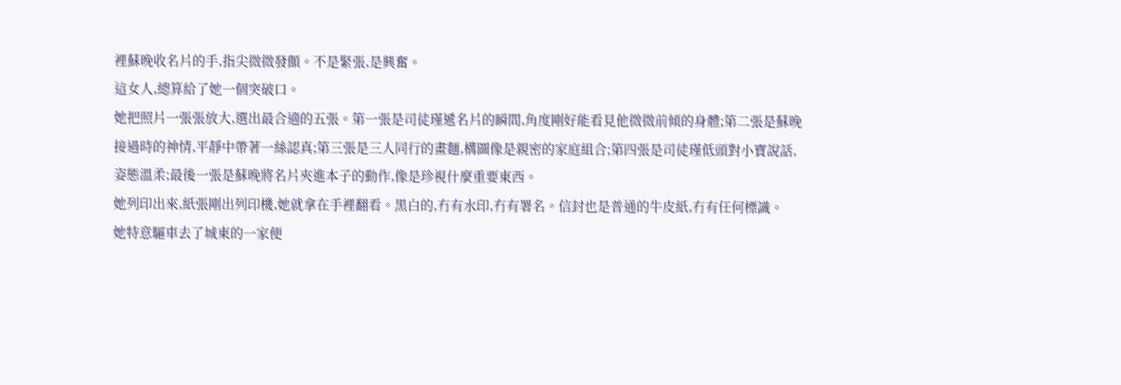裡蘇晚收名片的手,指尖微微發顫。不是緊張,是興奮。
這女人,總算給了她一個突破口。
她把照片一張張放大,選出最合適的五張。第一張是司徒瑾遞名片的瞬間,角度剛好能看見他微微前傾的身體;第二張是蘇晚接過時的神情,平靜中帶著一絲認真;第三張是三人同行的畫麵,構圖像是親密的家庭組合;第四張是司徒瑾低頭對小寶說話,姿態溫柔;最後一張是蘇晚將名片夾進本子的動作,像是珍視什麼重要東西。
她列印出來,紙張剛出列印機,她就拿在手裡翻看。黑白的,冇有水印,冇有署名。信封也是普通的牛皮紙,冇有任何標識。
她特意驅車去了城東的一家便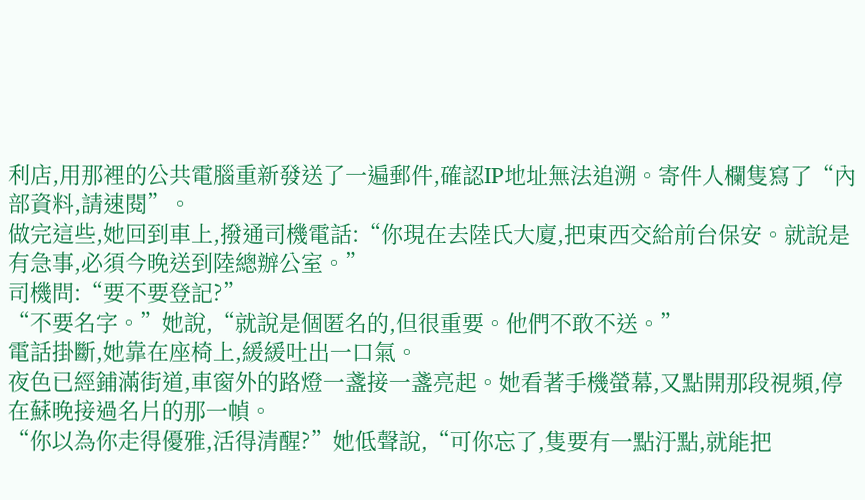利店,用那裡的公共電腦重新發送了一遍郵件,確認IP地址無法追溯。寄件人欄隻寫了“內部資料,請速閱”。
做完這些,她回到車上,撥通司機電話:“你現在去陸氏大廈,把東西交給前台保安。就說是有急事,必須今晚送到陸總辦公室。”
司機問:“要不要登記?”
“不要名字。”她說,“就說是個匿名的,但很重要。他們不敢不送。”
電話掛斷,她靠在座椅上,緩緩吐出一口氣。
夜色已經鋪滿街道,車窗外的路燈一盞接一盞亮起。她看著手機螢幕,又點開那段視頻,停在蘇晚接過名片的那一幀。
“你以為你走得優雅,活得清醒?”她低聲說,“可你忘了,隻要有一點汙點,就能把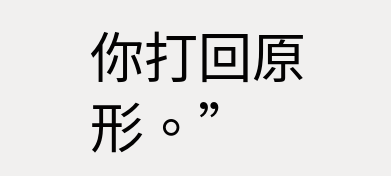你打回原形。”